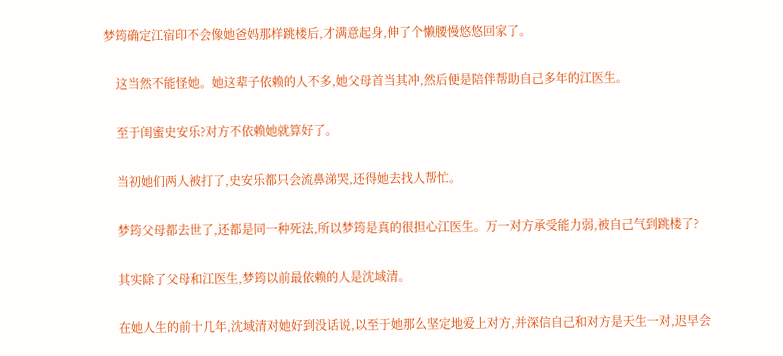梦筠确定江宿印不会像她爸妈那样跳楼后,才满意起身,伸了个懒腰慢悠悠回家了。

    这当然不能怪她。她这辈子依赖的人不多,她父母首当其冲,然后便是陪伴帮助自己多年的江医生。

    至于闺蜜史安乐?对方不依赖她就算好了。

    当初她们两人被打了,史安乐都只会流鼻涕哭,还得她去找人帮忙。

    梦筠父母都去世了,还都是同一种死法,所以梦筠是真的很担心江医生。万一对方承受能力弱,被自己气到跳楼了?

    其实除了父母和江医生,梦筠以前最依赖的人是沈域清。

    在她人生的前十几年,沈域清对她好到没话说,以至于她那么坚定地爱上对方,并深信自己和对方是天生一对,迟早会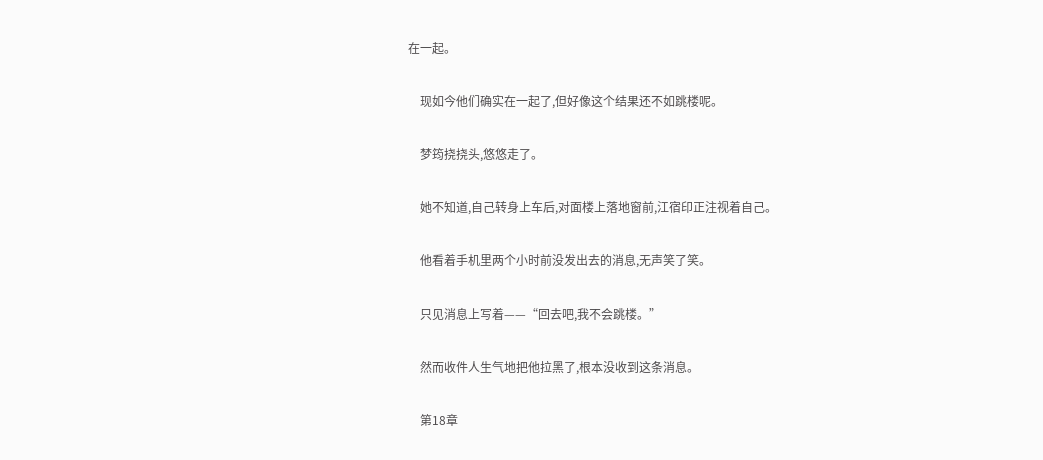在一起。

    现如今他们确实在一起了,但好像这个结果还不如跳楼呢。

    梦筠挠挠头,悠悠走了。

    她不知道,自己转身上车后,对面楼上落地窗前,江宿印正注视着自己。

    他看着手机里两个小时前没发出去的消息,无声笑了笑。

    只见消息上写着——“回去吧,我不会跳楼。”

    然而收件人生气地把他拉黑了,根本没收到这条消息。

    第18章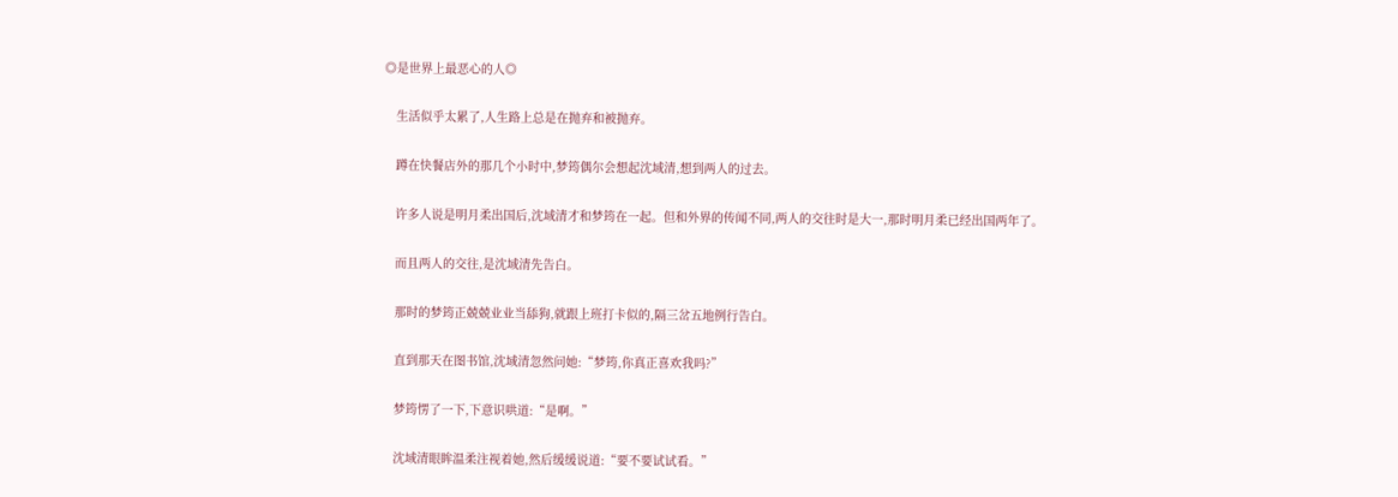◎是世界上最恶心的人◎

    生活似乎太累了,人生路上总是在抛弃和被抛弃。

    蹲在快餐店外的那几个小时中,梦筠偶尔会想起沈域清,想到两人的过去。

    许多人说是明月柔出国后,沈域清才和梦筠在一起。但和外界的传闻不同,两人的交往时是大一,那时明月柔已经出国两年了。

    而且两人的交往,是沈域清先告白。

    那时的梦筠正兢兢业业当舔狗,就跟上班打卡似的,隔三岔五地例行告白。

    直到那天在图书馆,沈域清忽然问她:“梦筠,你真正喜欢我吗?”

    梦筠愣了一下,下意识哄道:“是啊。”

    沈域清眼眸温柔注视着她,然后缓缓说道:“要不要试试看。”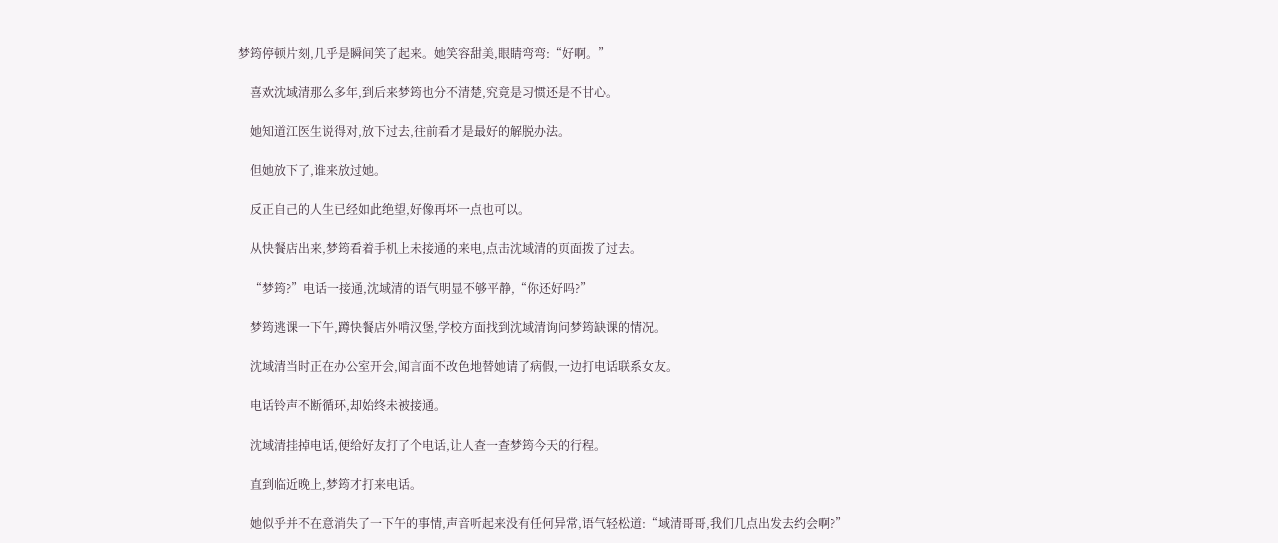梦筠停顿片刻,几乎是瞬间笑了起来。她笑容甜美,眼睛弯弯:“好啊。”

    喜欢沈域清那么多年,到后来梦筠也分不清楚,究竟是习惯还是不甘心。

    她知道江医生说得对,放下过去,往前看才是最好的解脱办法。

    但她放下了,谁来放过她。

    反正自己的人生已经如此绝望,好像再坏一点也可以。

    从快餐店出来,梦筠看着手机上未接通的来电,点击沈域清的页面拨了过去。

    “梦筠?”电话一接通,沈域清的语气明显不够平静,“你还好吗?”

    梦筠逃课一下午,蹲快餐店外啃汉堡,学校方面找到沈域清询问梦筠缺课的情况。

    沈域清当时正在办公室开会,闻言面不改色地替她请了病假,一边打电话联系女友。

    电话铃声不断循环,却始终未被接通。

    沈域清挂掉电话,便给好友打了个电话,让人查一查梦筠今天的行程。

    直到临近晚上,梦筠才打来电话。

    她似乎并不在意消失了一下午的事情,声音听起来没有任何异常,语气轻松道:“域清哥哥,我们几点出发去约会啊?”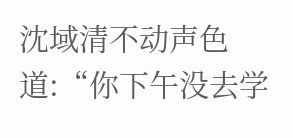沈域清不动声色道:“你下午没去学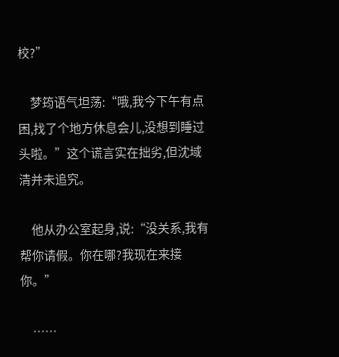校?”

    梦筠语气坦荡:“哦,我今下午有点困,找了个地方休息会儿,没想到睡过头啦。”这个谎言实在拙劣,但沈域清并未追究。

    他从办公室起身,说:“没关系,我有帮你请假。你在哪?我现在来接你。”

    ……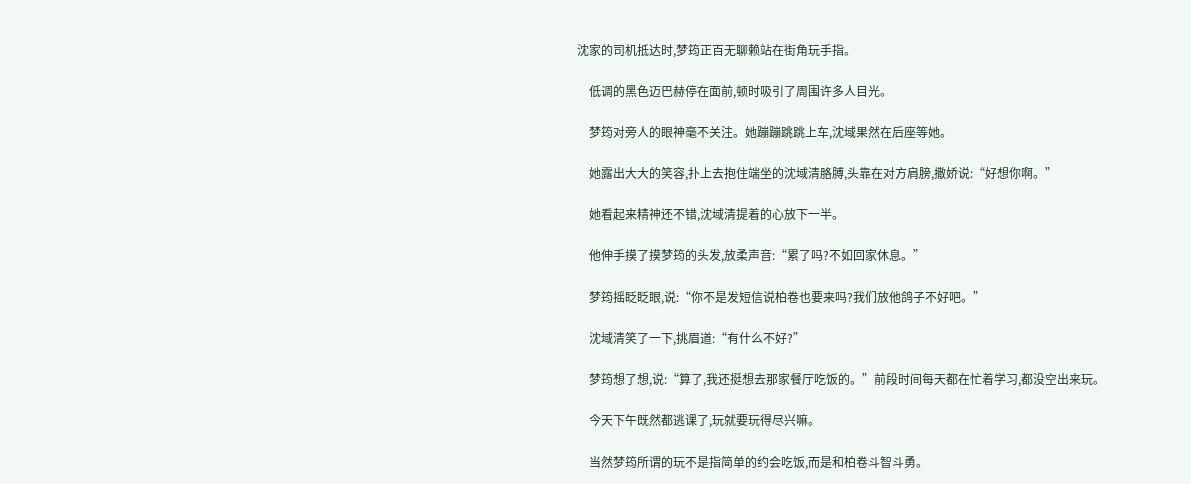沈家的司机抵达时,梦筠正百无聊赖站在街角玩手指。

    低调的黑色迈巴赫停在面前,顿时吸引了周围许多人目光。

    梦筠对旁人的眼神毫不关注。她蹦蹦跳跳上车,沈域果然在后座等她。

    她露出大大的笑容,扑上去抱住端坐的沈域清胳膊,头靠在对方肩膀,撒娇说:“好想你啊。”

    她看起来精神还不错,沈域清提着的心放下一半。

    他伸手摸了摸梦筠的头发,放柔声音:“累了吗?不如回家休息。”

    梦筠摇眨眨眼,说:“你不是发短信说柏卷也要来吗?我们放他鸽子不好吧。”

    沈域清笑了一下,挑眉道:“有什么不好?”

    梦筠想了想,说:“算了,我还挺想去那家餐厅吃饭的。”前段时间每天都在忙着学习,都没空出来玩。

    今天下午既然都逃课了,玩就要玩得尽兴嘛。

    当然梦筠所谓的玩不是指简单的约会吃饭,而是和柏卷斗智斗勇。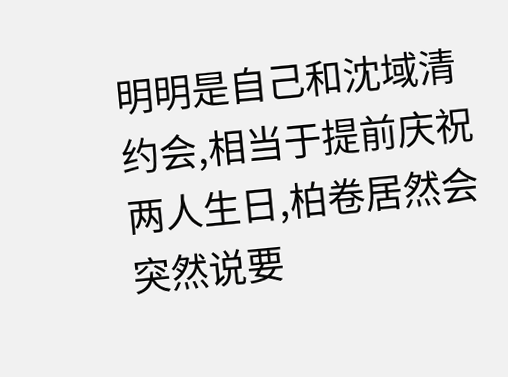明明是自己和沈域清约会,相当于提前庆祝两人生日,柏卷居然会突然说要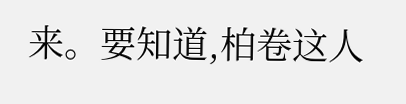来。要知道,柏卷这人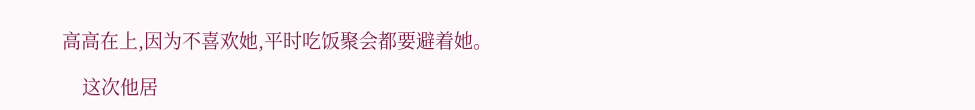高高在上,因为不喜欢她,平时吃饭聚会都要避着她。

    这次他居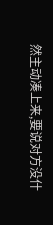然主动凑上来,要说对方没什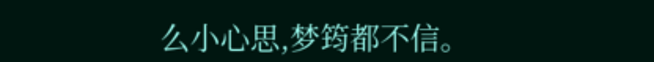么小心思,梦筠都不信。